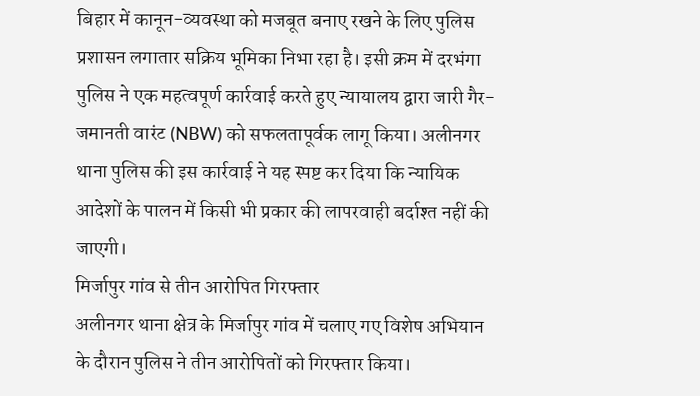बिहार में कानून-व्यवस्था को मजबूत बनाए रखने के लिए पुलिस प्रशासन लगातार सक्रिय भूमिका निभा रहा है। इसी क्रम में दरभंगा पुलिस ने एक महत्वपूर्ण कार्रवाई करते हुए न्यायालय द्वारा जारी गैर-जमानती वारंट (NBW) को सफलतापूर्वक लागू किया। अलीनगर थाना पुलिस की इस कार्रवाई ने यह स्पष्ट कर दिया कि न्यायिक आदेशों के पालन में किसी भी प्रकार की लापरवाही बर्दाश्त नहीं की जाएगी।
मिर्जापुर गांव से तीन आरोपित गिरफ्तार
अलीनगर थाना क्षेत्र के मिर्जापुर गांव में चलाए गए विशेष अभियान के दौरान पुलिस ने तीन आरोपितों को गिरफ्तार किया।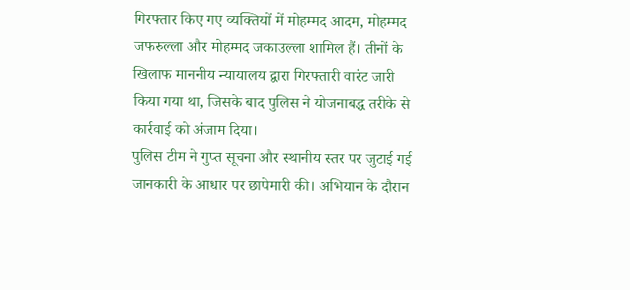गिरफ्तार किए गए व्यक्तियों में मोहम्मद आदम, मोहम्मद जफरुल्ला और मोहम्मद जकाउल्ला शामिल हैं। तीनों के खिलाफ माननीय न्यायालय द्वारा गिरफ्तारी वारंट जारी किया गया था, जिसके बाद पुलिस ने योजनाबद्ध तरीके से कार्रवाई को अंजाम दिया।
पुलिस टीम ने गुप्त सूचना और स्थानीय स्तर पर जुटाई गई जानकारी के आधार पर छापेमारी की। अभियान के दौरान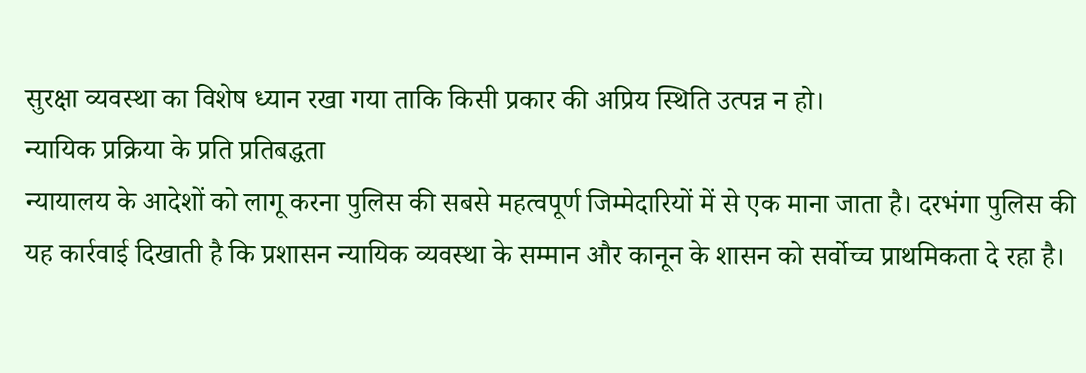सुरक्षा व्यवस्था का विशेष ध्यान रखा गया ताकि किसी प्रकार की अप्रिय स्थिति उत्पन्न न हो।
न्यायिक प्रक्रिया के प्रति प्रतिबद्धता
न्यायालय के आदेशों को लागू करना पुलिस की सबसे महत्वपूर्ण जिम्मेदारियों में से एक माना जाता है। दरभंगा पुलिस की यह कार्रवाई दिखाती है कि प्रशासन न्यायिक व्यवस्था के सम्मान और कानून के शासन को सर्वोच्च प्राथमिकता दे रहा है।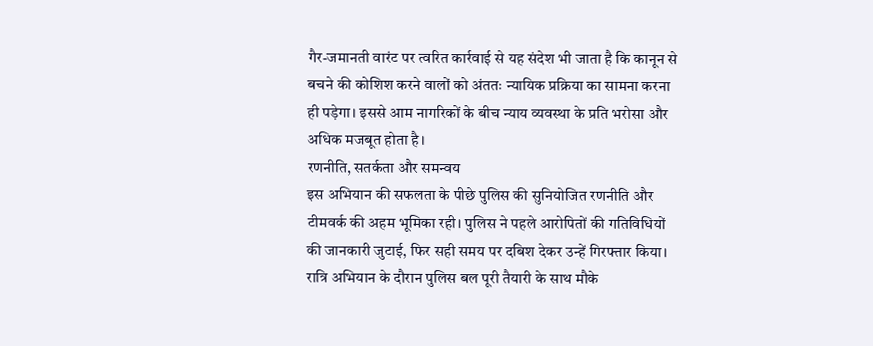गैर-जमानती वारंट पर त्वरित कार्रवाई से यह संदेश भी जाता है कि कानून से बचने की कोशिश करने वालों को अंततः न्यायिक प्रक्रिया का सामना करना ही पड़ेगा। इससे आम नागरिकों के बीच न्याय व्यवस्था के प्रति भरोसा और अधिक मजबूत होता है।
रणनीति, सतर्कता और समन्वय
इस अभियान की सफलता के पीछे पुलिस की सुनियोजित रणनीति और टीमवर्क की अहम भूमिका रही। पुलिस ने पहले आरोपितों की गतिविधियों की जानकारी जुटाई, फिर सही समय पर दबिश देकर उन्हें गिरफ्तार किया।
रात्रि अभियान के दौरान पुलिस बल पूरी तैयारी के साथ मौके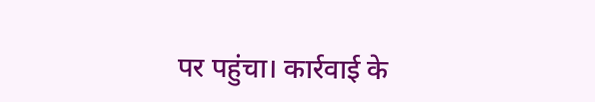पर पहुंचा। कार्रवाई के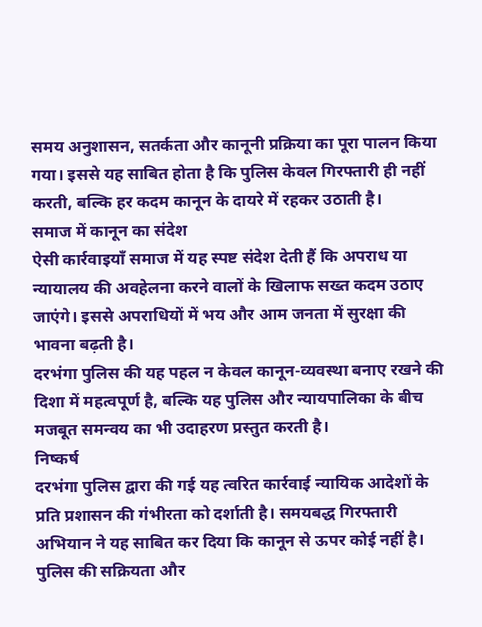समय अनुशासन, सतर्कता और कानूनी प्रक्रिया का पूरा पालन किया गया। इससे यह साबित होता है कि पुलिस केवल गिरफ्तारी ही नहीं करती, बल्कि हर कदम कानून के दायरे में रहकर उठाती है।
समाज में कानून का संदेश
ऐसी कार्रवाइयाँ समाज में यह स्पष्ट संदेश देती हैं कि अपराध या न्यायालय की अवहेलना करने वालों के खिलाफ सख्त कदम उठाए जाएंगे। इससे अपराधियों में भय और आम जनता में सुरक्षा की भावना बढ़ती है।
दरभंगा पुलिस की यह पहल न केवल कानून-व्यवस्था बनाए रखने की दिशा में महत्वपूर्ण है, बल्कि यह पुलिस और न्यायपालिका के बीच मजबूत समन्वय का भी उदाहरण प्रस्तुत करती है।
निष्कर्ष
दरभंगा पुलिस द्वारा की गई यह त्वरित कार्रवाई न्यायिक आदेशों के प्रति प्रशासन की गंभीरता को दर्शाती है। समयबद्ध गिरफ्तारी अभियान ने यह साबित कर दिया कि कानून से ऊपर कोई नहीं है। पुलिस की सक्रियता और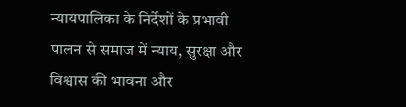न्यायपालिका के निर्देशों के प्रभावी पालन से समाज में न्याय, सुरक्षा और विश्वास की भावना और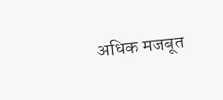अधिक मजबूत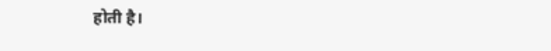होती है।